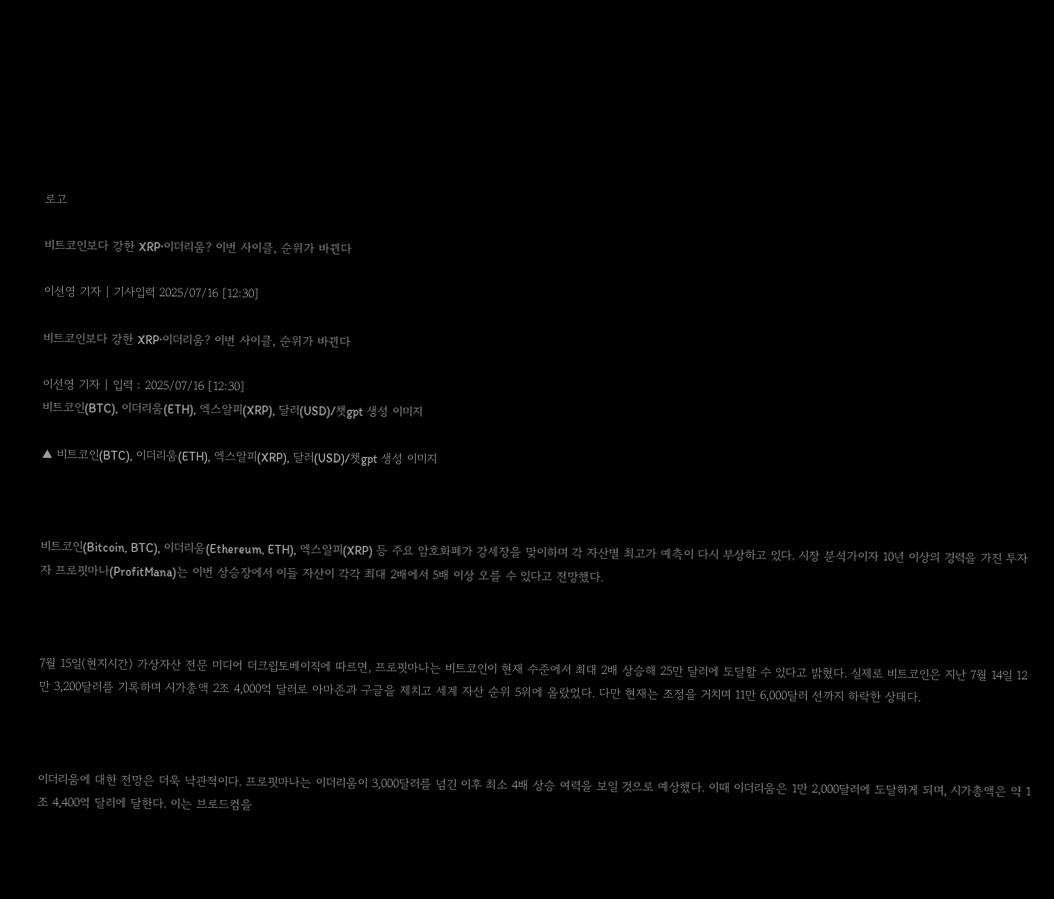로고

비트코인보다 강한 XRP·이더리움? 이번 사이클, 순위가 바뀐다

이선영 기자 | 기사입력 2025/07/16 [12:30]

비트코인보다 강한 XRP·이더리움? 이번 사이클, 순위가 바뀐다

이선영 기자 | 입력 : 2025/07/16 [12:30]
비트코인(BTC), 이더리움(ETH), 엑스알피(XRP), 달러(USD)/챗gpt 생성 이미지

▲ 비트코인(BTC), 이더리움(ETH), 엑스알피(XRP), 달러(USD)/챗gpt 생성 이미지



비트코인(Bitcoin, BTC), 이더리움(Ethereum, ETH), 엑스알피(XRP) 등 주요 암호화폐가 강세장을 맞이하며 각 자산별 최고가 예측이 다시 부상하고 있다. 시장 분석가이자 10년 이상의 경력을 가진 투자자 프로핏마나(ProfitMana)는 이번 상승장에서 이들 자산이 각각 최대 2배에서 5배 이상 오를 수 있다고 전망했다.



7월 15일(현지시간) 가상자산 전문 미디어 더크립토베이직에 따르면, 프로핏마나는 비트코인이 현재 수준에서 최대 2배 상승해 25만 달러에 도달할 수 있다고 밝혔다. 실제로 비트코인은 지난 7월 14일 12만 3,200달러를 기록하며 시가총액 2조 4,000억 달러로 아마존과 구글을 제치고 세계 자산 순위 5위에 올랐었다. 다만 현재는 조정을 거치며 11만 6,000달러 선까지 하락한 상태다.



이더리움에 대한 전망은 더욱 낙관적이다. 프로핏마나는 이더리움이 3,000달러를 넘긴 이후 최소 4배 상승 여력을 보일 것으로 예상했다. 이때 이더리움은 1만 2,000달러에 도달하게 되며, 시가총액은 약 1조 4,400억 달러에 달한다. 이는 브로드컴을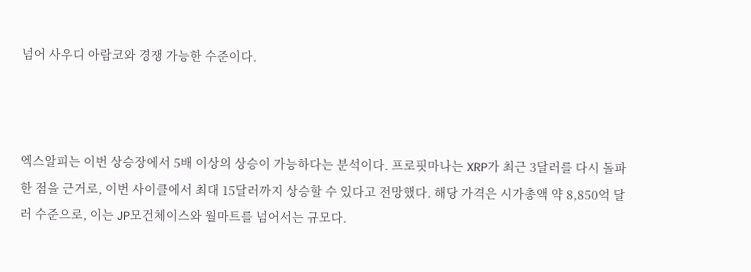넘어 사우디 아람코와 경쟁 가능한 수준이다.



엑스알피는 이번 상승장에서 5배 이상의 상승이 가능하다는 분석이다. 프로핏마나는 XRP가 최근 3달러를 다시 돌파한 점을 근거로, 이번 사이클에서 최대 15달러까지 상승할 수 있다고 전망했다. 해당 가격은 시가총액 약 8,850억 달러 수준으로, 이는 JP모건체이스와 월마트를 넘어서는 규모다.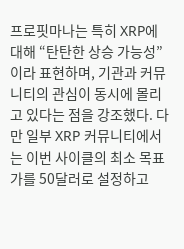프로핏마나는 특히 XRP에 대해 “탄탄한 상승 가능성”이라 표현하며, 기관과 커뮤니티의 관심이 동시에 몰리고 있다는 점을 강조했다. 다만 일부 XRP 커뮤니티에서는 이번 사이클의 최소 목표가를 50달러로 설정하고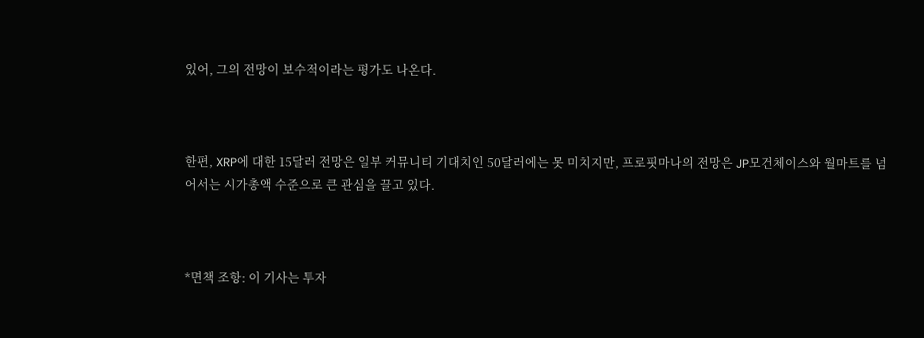있어, 그의 전망이 보수적이라는 평가도 나온다.



한편, XRP에 대한 15달러 전망은 일부 커뮤니티 기대치인 50달러에는 못 미치지만, 프로핏마나의 전망은 JP모건체이스와 월마트를 넘어서는 시가총액 수준으로 큰 관심을 끌고 있다.



*면책 조항: 이 기사는 투자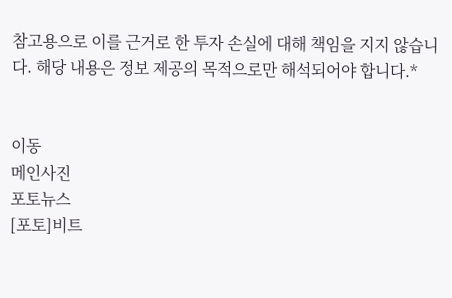참고용으로 이를 근거로 한 투자 손실에 대해 책임을 지지 않습니다. 해당 내용은 정보 제공의 목적으로만 해석되어야 합니다.*


이동
메인사진
포토뉴스
[포토]비트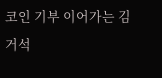코인 기부 이어가는 김거석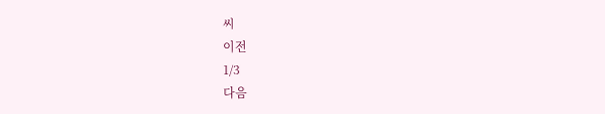씨
이전
1/3
다음